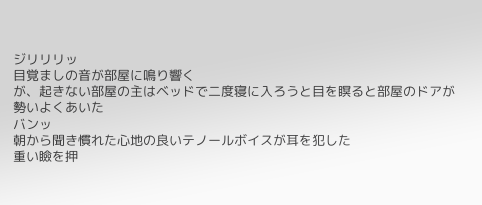ジリリリッ
目覚ましの音が部屋に鳴り響く
が、起きない部屋の主はベッドで二度寝に入ろうと目を瞑ると部屋のドアが勢いよくあいた
バンッ
朝から聞き慣れた心地の良いテノールボイスが耳を犯した
重い瞼を押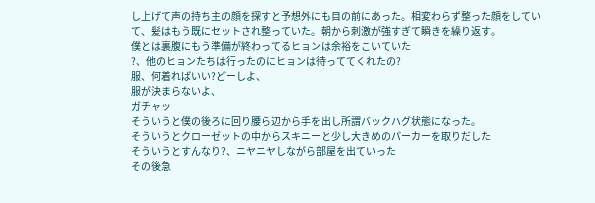し上げて声の持ち主の顔を探すと予想外にも目の前にあった。相変わらず整った顔をしていて、髪はもう既にセットされ整っていた。朝から刺激が強すぎて瞬きを繰り返す。
僕とは裏腹にもう準備が終わってるヒョンは余裕をこいていた
?、他のヒョンたちは行ったのにヒョンは待っててくれたの?
服、何着ればいい?どーしよ、
服が決まらないよ、
ガチャッ
そういうと僕の後ろに回り腰ら辺から手を出し所謂バックハグ状態になった。
そういうとクローゼットの中からスキニーと少し大きめのパーカーを取りだした
そういうとすんなり?、ニヤニヤしながら部屋を出ていった
その後急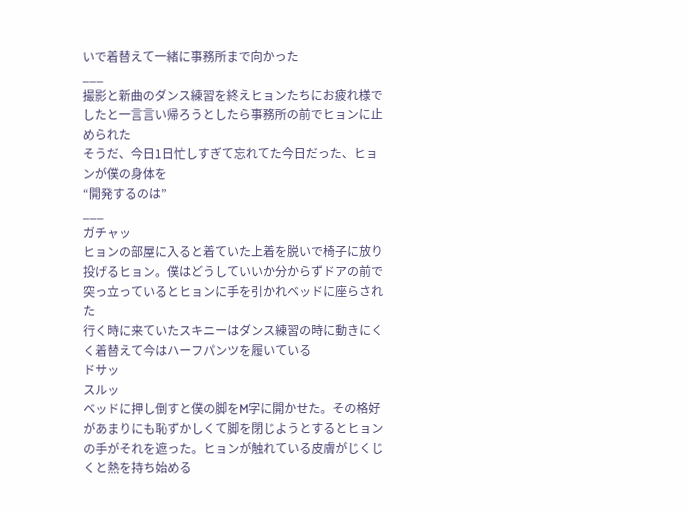いで着替えて一緒に事務所まで向かった
___
撮影と新曲のダンス練習を終えヒョンたちにお疲れ様でしたと一言言い帰ろうとしたら事務所の前でヒョンに止められた
そうだ、今日1日忙しすぎて忘れてた今日だった、ヒョンが僕の身体を
“開発するのは”
___
ガチャッ
ヒョンの部屋に入ると着ていた上着を脱いで椅子に放り投げるヒョン。僕はどうしていいか分からずドアの前で突っ立っているとヒョンに手を引かれベッドに座らされた
行く時に来ていたスキニーはダンス練習の時に動きにくく着替えて今はハーフパンツを履いている
ドサッ
スルッ
ベッドに押し倒すと僕の脚をM字に開かせた。その格好があまりにも恥ずかしくて脚を閉じようとするとヒョンの手がそれを遮った。ヒョンが触れている皮膚がじくじくと熱を持ち始める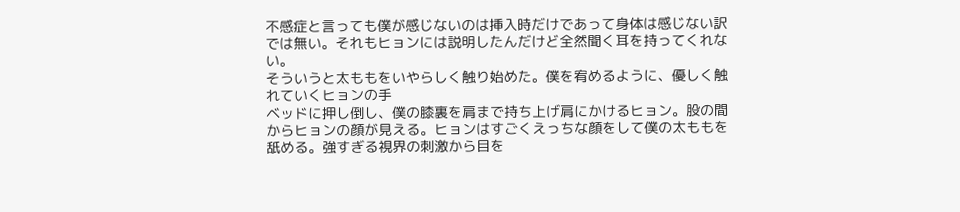不感症と言っても僕が感じないのは挿入時だけであって身体は感じない訳では無い。それもヒョンには説明したんだけど全然聞く耳を持ってくれない。
そういうと太ももをいやらしく触り始めた。僕を宥めるように、優しく触れていくヒョンの手
ベッドに押し倒し、僕の膝裏を肩まで持ち上げ肩にかけるヒョン。股の間からヒョンの顔が見える。ヒョンはすごくえっちな顔をして僕の太ももを舐める。強すぎる視界の刺激から目を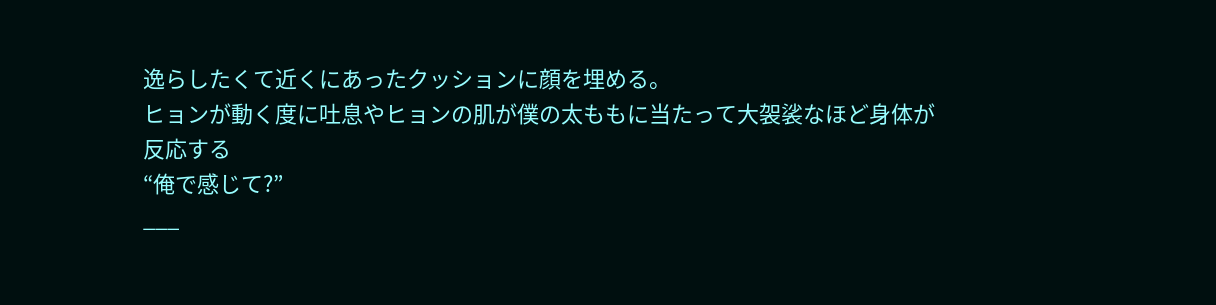逸らしたくて近くにあったクッションに顔を埋める。
ヒョンが動く度に吐息やヒョンの肌が僕の太ももに当たって大袈裟なほど身体が反応する
“俺で感じて?”
___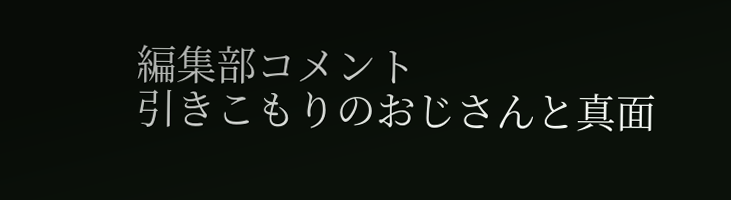編集部コメント
引きこもりのおじさんと真面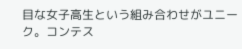目な女子高生という組み合わせがユニーク。コンテス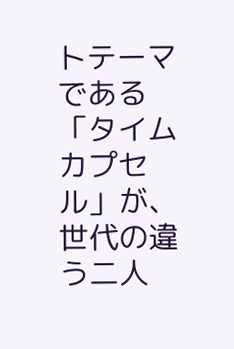トテーマである「タイムカプセル」が、世代の違う二人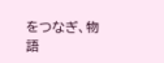をつなぎ、物語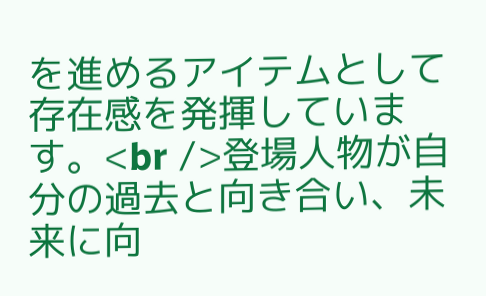を進めるアイテムとして存在感を発揮しています。<br />登場人物が自分の過去と向き合い、未来に向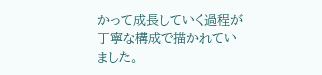かって成長していく過程が丁寧な構成で描かれていました。